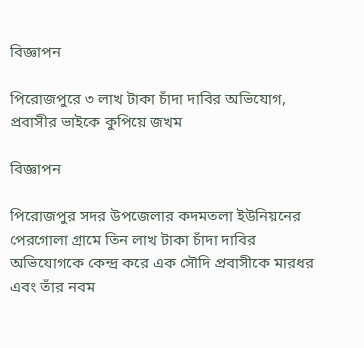বিজ্ঞাপন

পিরোজপুরে ৩ লাখ টাকা চাঁদা দাবির অভিযোগ, প্রবাসীর ভাইকে কুপিয়ে জখম

বিজ্ঞাপন

পিরোজপুর সদর উপজেলার কদমতলা ইউনিয়নের পেরগোলা গ্রামে তিন লাখ টাকা চাঁদা দাবির অভিযোগকে কেন্দ্র করে এক সৌদি প্রবাসীকে মারধর এবং তাঁর নবম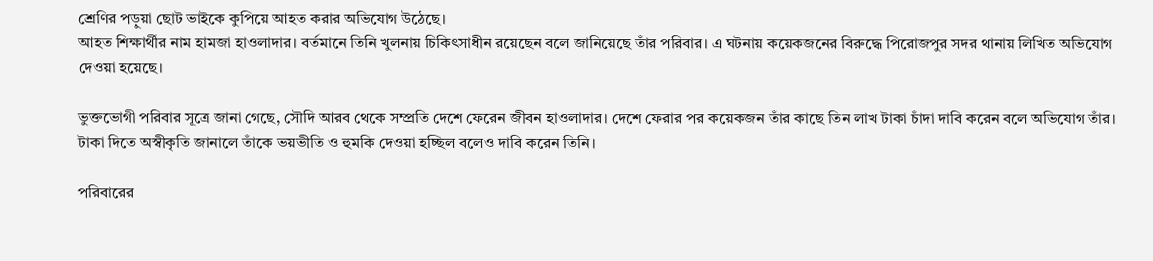শ্রেণির পড়ুয়া ছোট ভাইকে কুপিয়ে আহত করার অভিযোগ উঠেছে।
আহত শিক্ষার্থীর নাম হামজা হাওলাদার। বর্তমানে তিনি খুলনায় চিকিৎসাধীন রয়েছেন বলে জানিয়েছে তাঁর পরিবার। এ ঘটনায় কয়েকজনের বিরুদ্ধে পিরোজপুর সদর থানায় লিখিত অভিযোগ দেওয়া হয়েছে।

ভুক্তভোগী পরিবার সূত্রে জানা গেছে, সৌদি আরব থেকে সম্প্রতি দেশে ফেরেন জীবন হাওলাদার। দেশে ফেরার পর কয়েকজন তাঁর কাছে তিন লাখ টাকা চাঁদা দাবি করেন বলে অভিযোগ তাঁর। টাকা দিতে অস্বীকৃতি জানালে তাঁকে ভয়ভীতি ও হুমকি দেওয়া হচ্ছিল বলেও দাবি করেন তিনি।

পরিবারের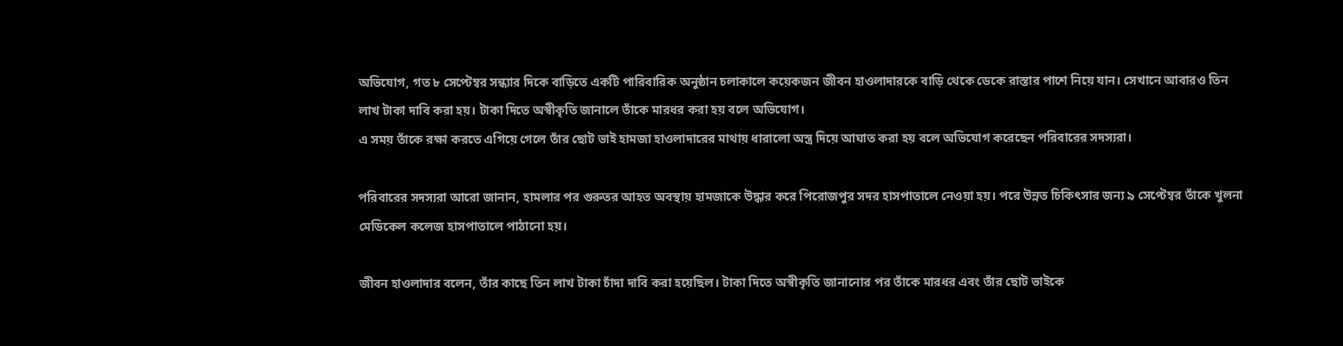অভিযোগ, গত ৮ সেপ্টেম্বর সন্ধ্যার দিকে বাড়িতে একটি পারিবারিক অনুষ্ঠান চলাকালে কয়েকজন জীবন হাওলাদারকে বাড়ি থেকে ডেকে রাস্তার পাশে নিয়ে যান। সেখানে আবারও তিন লাখ টাকা দাবি করা হয়। টাকা দিতে অস্বীকৃতি জানালে তাঁকে মারধর করা হয় বলে অভিযোগ।
এ সময় তাঁকে রক্ষা করতে এগিয়ে গেলে তাঁর ছোট ভাই হামজা হাওলাদারের মাথায় ধারালো অস্ত্র দিয়ে আঘাত করা হয় বলে অভিযোগ করেছেন পরিবারের সদস্যরা।

পরিবারের সদস্যরা আরো জানান, হামলার পর গুরুতর আহত অবস্থায় হামজাকে উদ্ধার করে পিরোজপুর সদর হাসপাতালে নেওয়া হয়। পরে উন্নত চিকিৎসার জন্য ৯ সেপ্টেম্বর তাঁকে খুলনা মেডিকেল কলেজ হাসপাতালে পাঠানো হয়।

জীবন হাওলাদার বলেন, তাঁর কাছে তিন লাখ টাকা চাঁদা দাবি করা হয়েছিল। টাকা দিতে অস্বীকৃতি জানানোর পর তাঁকে মারধর এবং তাঁর ছোট ভাইকে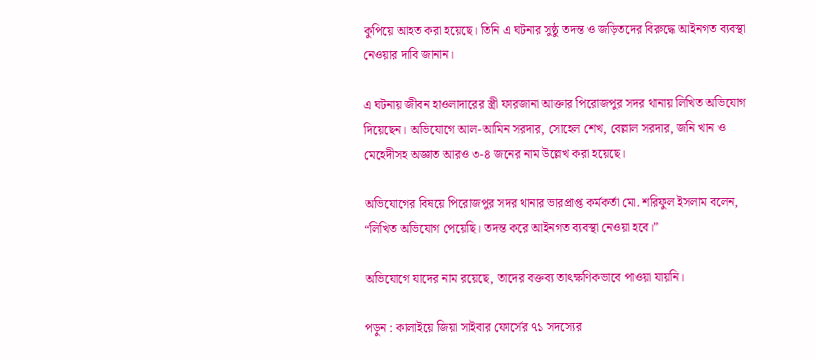কুপিয়ে আহত করা হয়েছে। তিনি এ ঘটনার সুষ্ঠু তদন্ত ও জড়িতদের বিরুদ্ধে আইনগত ব্যবস্থা নেওয়ার দাবি জানান।

এ ঘটনায় জীবন হাওলাদারের স্ত্রী ফারজানা আক্তার পিরোজপুর সদর থানায় লিখিত অভিযোগ দিয়েছেন। অভিযোগে আল-আমিন সরদার, সোহেল শেখ, বেল্লাল সরদার, জনি খান ও মেহেদীসহ অজ্ঞাত আরও ৩-৪ জনের নাম উল্লেখ করা হয়েছে।

অভিযোগের বিষয়ে পিরোজপুর সদর থানার ভারপ্রাপ্ত কর্মকর্তা মো. শরিফুল ইসলাম বলেন, “লিখিত অভিযোগ পেয়েছি। তদন্ত করে আইনগত ব্যবস্থা নেওয়া হবে।”

অভিযোগে যাদের নাম রয়েছে, তাদের বক্তব্য তাৎক্ষণিকভাবে পাওয়া যায়নি।

পড়ুন : কালাইয়ে জিয়া সাইবার ফোর্সের ৭১ সদস্যের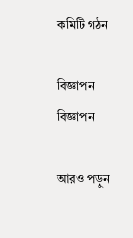কমিটি গঠন

বিজ্ঞাপন
বিজ্ঞাপন

আরও পড়ুন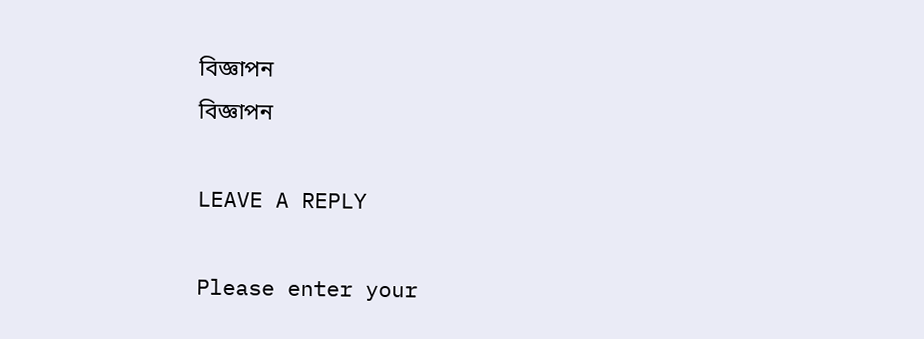বিজ্ঞাপন
বিজ্ঞাপন

LEAVE A REPLY

Please enter your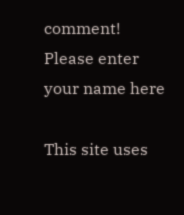comment!
Please enter your name here

This site uses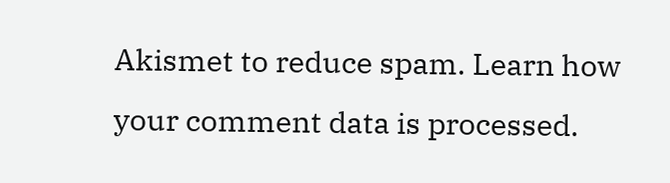Akismet to reduce spam. Learn how your comment data is processed.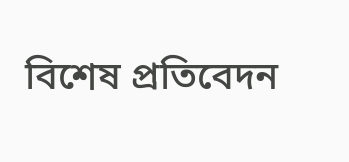বিশেষ প্রতিবেদন